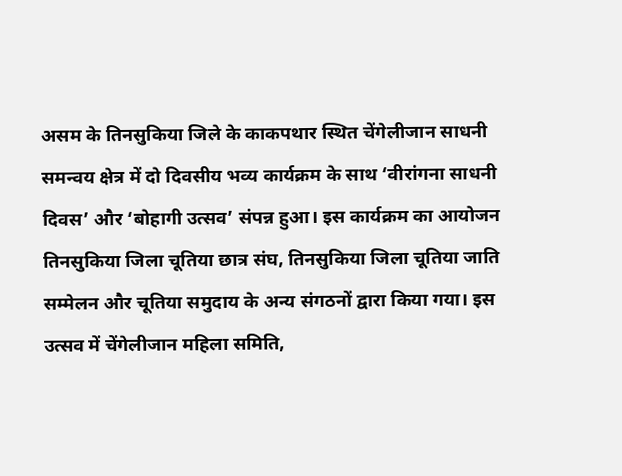असम के तिनसुकिया जिले के काकपथार स्थित चेंगेलीजान साधनी समन्वय क्षेत्र में दो दिवसीय भव्य कार्यक्रम के साथ ‘वीरांगना साधनी दिवस’ और ‘बोहागी उत्सव’ संपन्न हुआ। इस कार्यक्रम का आयोजन तिनसुकिया जिला चूतिया छात्र संघ, तिनसुकिया जिला चूतिया जाति सम्मेलन और चूतिया समुदाय के अन्य संगठनों द्वारा किया गया। इस उत्सव में चेंगेलीजान महिला समिति,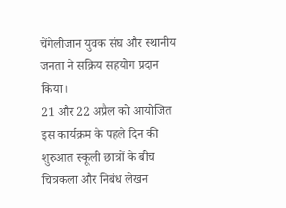चेंगेलीजान युवक संघ और स्थानीय जनता ने सक्रिय सहयोग प्रदान किया।
21 और 22 अप्रैल को आयोजित इस कार्यक्रम के पहले दिन की शुरुआत स्कूली छात्रों के बीच चित्रकला और निबंध लेखन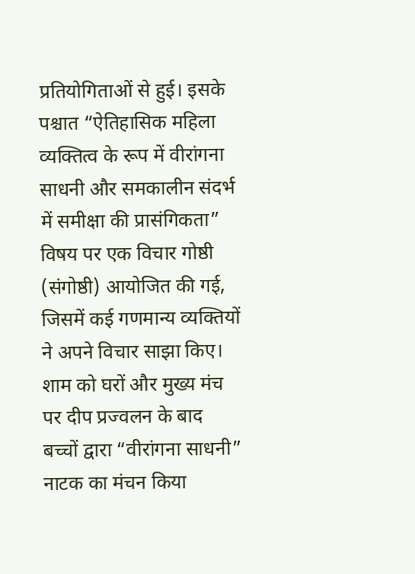प्रतियोगिताओं से हुई। इसके पश्चात “ऐतिहासिक महिला व्यक्तित्व के रूप में वीरांगना साधनी और समकालीन संदर्भ में समीक्षा की प्रासंगिकता” विषय पर एक विचार गोष्ठी (संगोष्ठी) आयोजित की गई, जिसमें कई गणमान्य व्यक्तियों ने अपने विचार साझा किए। शाम को घरों और मुख्य मंच पर दीप प्रज्वलन के बाद बच्चों द्वारा “वीरांगना साधनी” नाटक का मंचन किया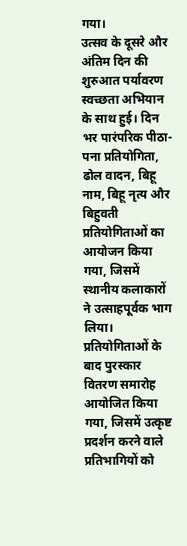गया।
उत्सव के दूसरे और अंतिम दिन की शुरुआत पर्यावरण स्वच्छता अभियान के साथ हुई। दिन भर पारंपरिक पीठा-पना प्रतियोगिता, ढोल वादन, बिहू नाम, बिहू नृत्य और बिहुवती प्रतियोगिताओं का आयोजन किया गया, जिसमें स्थानीय कलाकारों ने उत्साहपूर्वक भाग लिया। प्रतियोगिताओं के बाद पुरस्कार वितरण समारोह आयोजित किया गया, जिसमें उत्कृष्ट प्रदर्शन करने वाले प्रतिभागियों को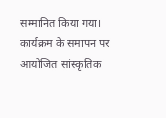सम्मानित किया गया।
कार्यक्रम के समापन पर आयोजित सांस्कृतिक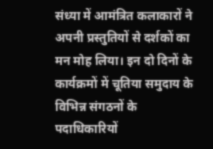संध्या में आमंत्रित कलाकारों ने अपनी प्रस्तुतियों से दर्शकों का मन मोह लिया। इन दो दिनों के कार्यक्रमों में चूतिया समुदाय के विभिन्न संगठनों के पदाधिकारियों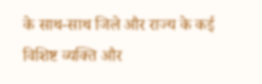के साथ-साथ जिले और राज्य के कई विशिष्ट व्यक्ति और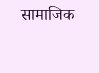सामाजिक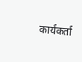कार्यकर्ता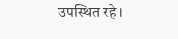उपस्थित रहे।